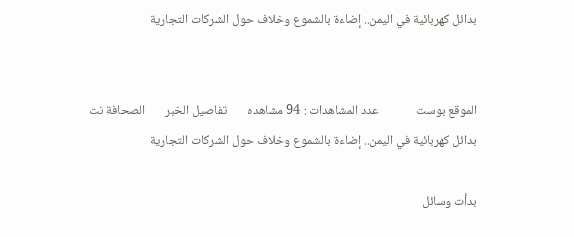بدائل كهربائية في اليمن.. إضاءة بالشموع وخلاف حول الشركات التجارية


الموقع بوست             عدد المشاهدات : 94 مشاهده       تفاصيل الخبر       الصحافة نت
بدائل كهربائية في اليمن.. إضاءة بالشموع وخلاف حول الشركات التجارية

بدأت وسائل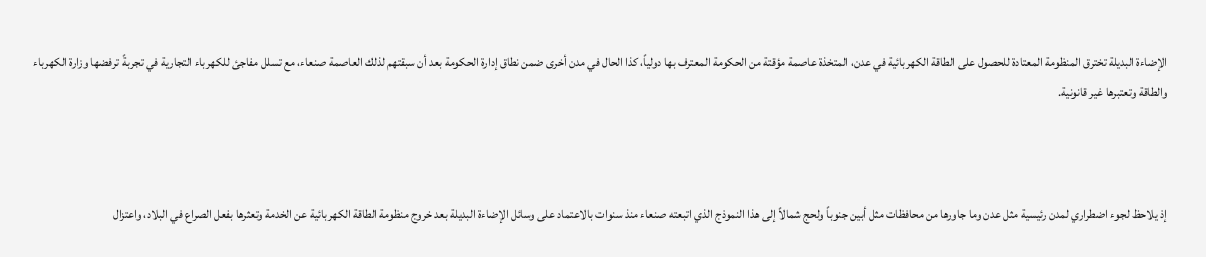الإضاءة البديلة تخترق المنظومة المعتادة للحصول على الطاقة الكهربائية في عدن، المتخذة عاصمة مؤقتة من الحكومة المعترف بها دولياً، كذا الحال في مدن أخرى ضمن نطاق إدارة الحكومة بعد أن سبقتهم لذلك العاصمة صنعاء، مع تسلل مفاجئ للكهرباء التجارية في تجربةً ترفضها وزارة الكهرباء والطاقة وتعتبرها غير قانونية.



إذ يلاحظ لجوء اضطراري لمدن رئيسية مثل عدن وما جاورها من محافظات مثل أبين جنوباً ولحج شمالاً إلى هذا النموذج الذي اتبعته صنعاء منذ سنوات بالاعتماد على وسائل الإضاءة البديلة بعد خروج منظومة الطاقة الكهربائية عن الخدمة وتعثرها بفعل الصراع في البلاد، واعتزال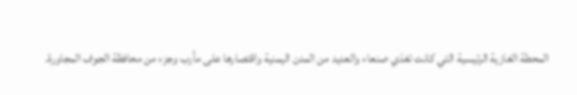المحطة الغازية الرئيسية التي كانت تغذي صنعاء والعديد من المدن اليمنية واقتصارها على مأرب وجزء من محافظة الجوف المجاورة.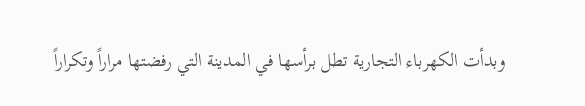وبدأت الكهرباء التجارية تطل برأسها في المدينة التي رفضتها مراراً وتكراراً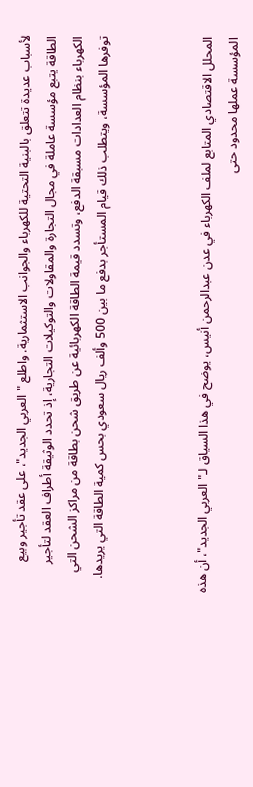لأسباب عديدة تتعلق بالبنية التحتية للكهرباء والجوانب الاستثمارية. واطلع "العربي الجديد"، على عقد تأجير وبيع الطاقة يتبع مؤسسة عاملة في مجال التجارة والمقاولات والتوكيلات التجارية، إذ تحدد الوثيقة أطراف العقد لتأجير الكهرباء بنظام العدادات مسبقة الدفع، وتسدد قيمة الطاقة الكهربائية عن طريق شحن بطاقة من مراكز الشحن التي توفرها المؤسسة، ويتطلب ذلك قيام المستأجر بدفع ما بين 500 وألف ريال سعودي بحس كمية الطاقة التي يريدها.



المحلل الاقتصادي المتابع لملف الكهرباء في عدن عبدالرحمن أنيس، يوضح في هذا السياق لـ"العربي الجديد"، أن هذه المؤسسة عملها محدود حتى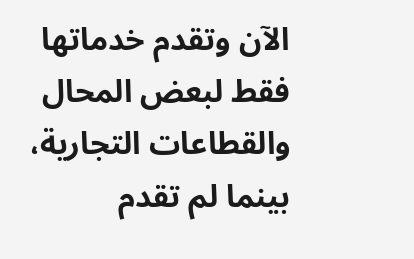الآن وتقدم خدماتها فقط لبعض المحال والقطاعات التجارية، بينما لم تقدم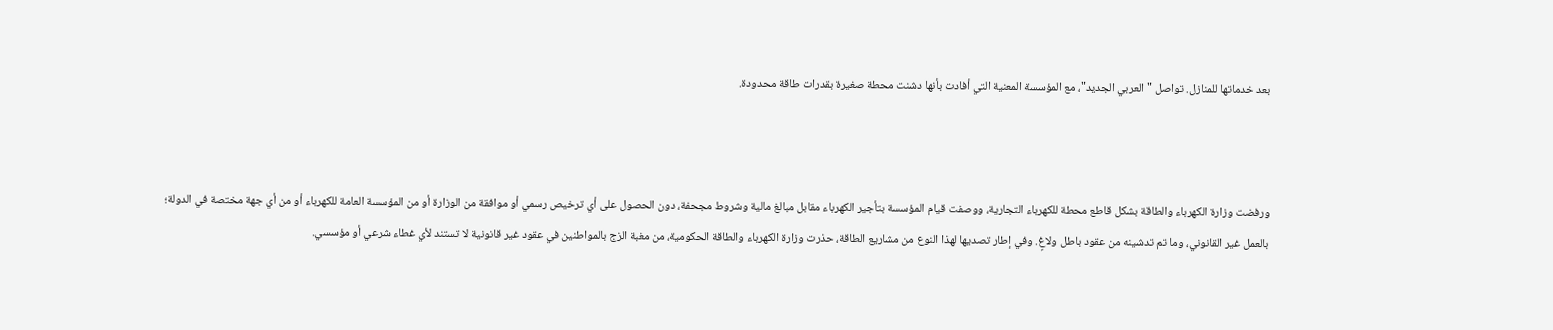بعد خدماتها للمنازل. تواصل "العربي الجديد"، مع المؤسسة المعنية التي أفادت بأنها دشنت محطة صغيرة بقدرات طاقة محدودة.



ورفضت وزارة الكهرباء والطاقة بشكل قاطع محطة للكهرباء التجارية، ووصفت قيام المؤسسة بتأجير الكهرباء مقابل مبالغ مالية وشروط مجحفة، دون الحصول على أي ترخيص رسمي أو موافقة من الوزارة أو من المؤسسة العامة للكهرباء أو من أي جهة مختصة في الدولة؛ بالعمل غير القانوني، وما تم تدشينه من عقود باطل ولاغٍ. وفي إطار تصديها لهذا النوع من مشاريع الطاقة، حذرت وزارة الكهرباء والطاقة الحكومية، من مغبة الزج بالمواطنين في عقود غير قانونية لا تستند لأي غطاء شرعي أو مؤسسي.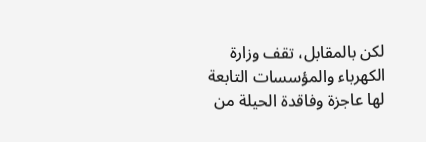لكن بالمقابل، تقف وزارة الكهرباء والمؤسسات التابعة لها عاجزة وفاقدة الحيلة من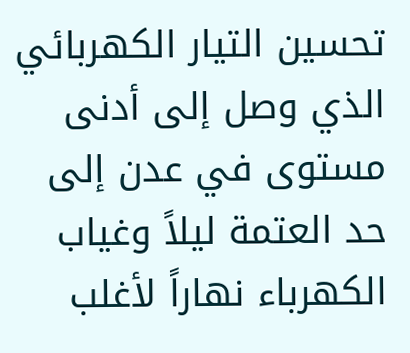تحسين التيار الكهربائي الذي وصل إلى أدنى مستوى في عدن إلى حد العتمة ليلاً وغياب الكهرباء نهاراً لأغلب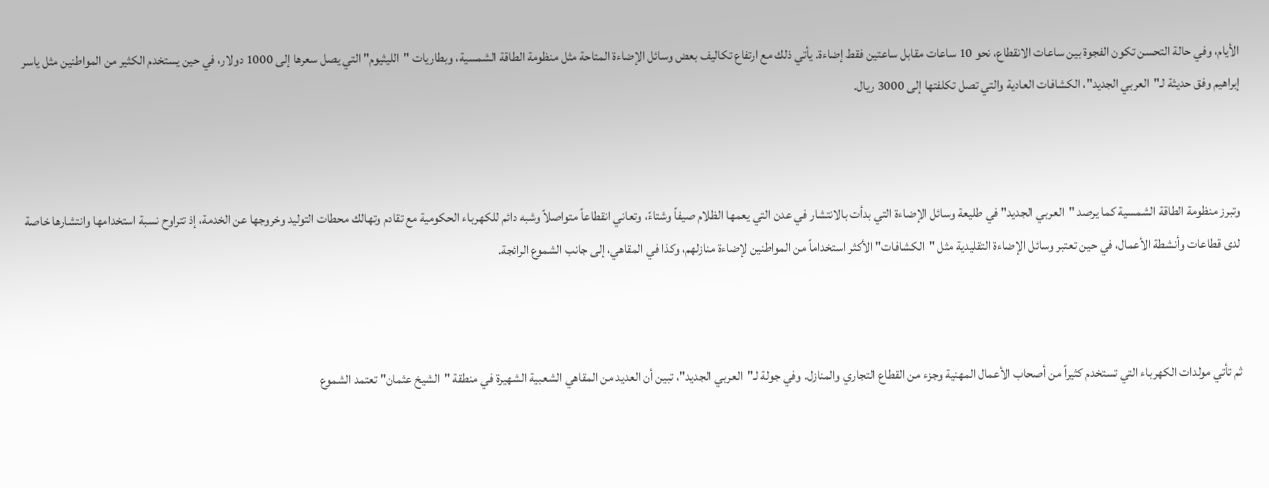الأيام، وفي حالة التحسن تكون الفجوة بين ساعات الانقطاع، نحو 10 ساعات مقابل ساعتين فقط إضاءة. يأتي ذلك مع ارتفاع تكاليف بعض وسائل الإضاءة المتاحة مثل منظومة الطاقة الشمسية، وبطاريات "الليثيوم" التي يصل سعرها إلى 1000 دولار، في حين يستخدم الكثير من المواطنين مثل ياسر إبراهيم وفق حديثة لـ"العربي الجديد"، الكشافات العادية والتي تصل تكلفتها إلى 3000 ريال.



وتبرز منظومة الطاقة الشمسية كما يرصد "العربي الجديد" في طليعة وسائل الإضاءة التي بدأت بالانتشار في عدن التي يعمها الظلام صيفاً وشتاءً، وتعاني انقطاعاً متواصلاً وشبه دائم للكهرباء الحكومية مع تقادم وتهالك محطات التوليد وخروجها عن الخدمة، إذ تتراوح نسبة استخدامها وانتشارها خاصة لدى قطاعات وأنشطة الأعمال، في حين تعتبر وسائل الإضاءة التقليدية مثل "الكشافات" الأكثر استخداماً من المواطنين لإضاءة منازلهم، وكذا في المقاهي، إلى جانب الشموع الرائجة.



ثم تأتي مولدات الكهرباء التي تستخدم كثيراً من أصحاب الأعمال المهنية وجزء من القطاع التجاري والمنازل. وفي جولة لـ"العربي الجديد"، تبين أن العديد من المقاهي الشعبية الشهيرة في منطقة "الشيخ عثمان" تعتمد الشموع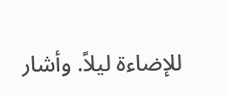للإضاءة ليلاً. وأشار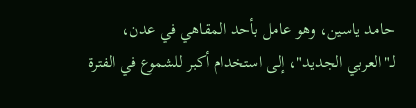حامد ياسين، وهو عامل بأحد المقاهي في عدن، لـ"العربي الجديد"، إلى استخدام أكبر للشموع في الفترة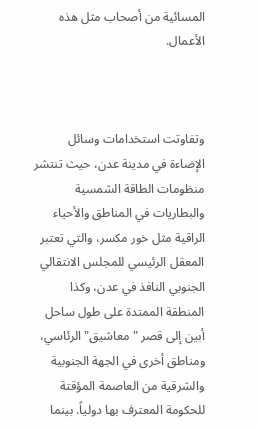المسائية من أصحاب مثل هذه الأعمال.



وتفاوتت استخدامات وسائل الإضاءة في مدينة عدن، حيث تنتشر منظومات الطاقة الشمسية والبطاريات في المناطق والأحياء الراقية مثل خور مكسر، والتي تعتبر المعقل الرئيسي للمجلس الانتقالي الجنوبي النافذ في عدن، وكذا المنطقة الممتدة على طول ساحل أبين إلى قصر "معاشيق" الرئاسي، ومناطق أخرى في الجهة الجنوبية والشرقية من العاصمة المؤقتة للحكومة المعترف بها دولياً. بينما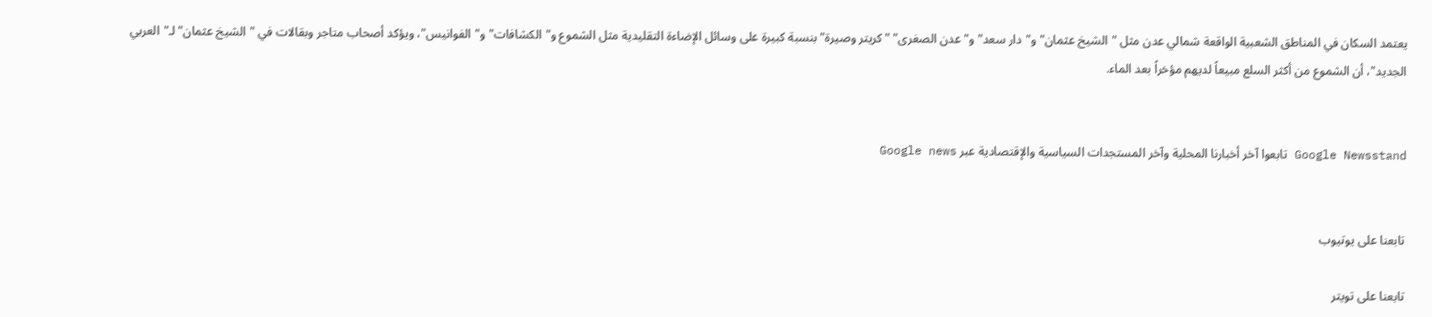يعتمد السكان في المناطق الشعبية الواقعة شمالي عدن مثل "الشيخ عثمان" و"دار سعد" و"عدن الصغرى" "كريتر وصيرة" بنسبة كبيرة على وسائل الإضاءة التقليدية مثل الشموع و"الكشافات" و"الفوانيس"، ويؤكد أصحاب متاجر وبقالات في "الشيخ عثمان" لـ"العربي الجديد"، أن الشموع من أكثر السلع مبيعاً لديهم مؤخراً بعد الماء.


Google Newsstand تابعوا آخر أخبارنا المحلية وآخر المستجدات السياسية والإقتصادية عبر Google news


تابعنا على يوتيوب

تابعنا على تويتر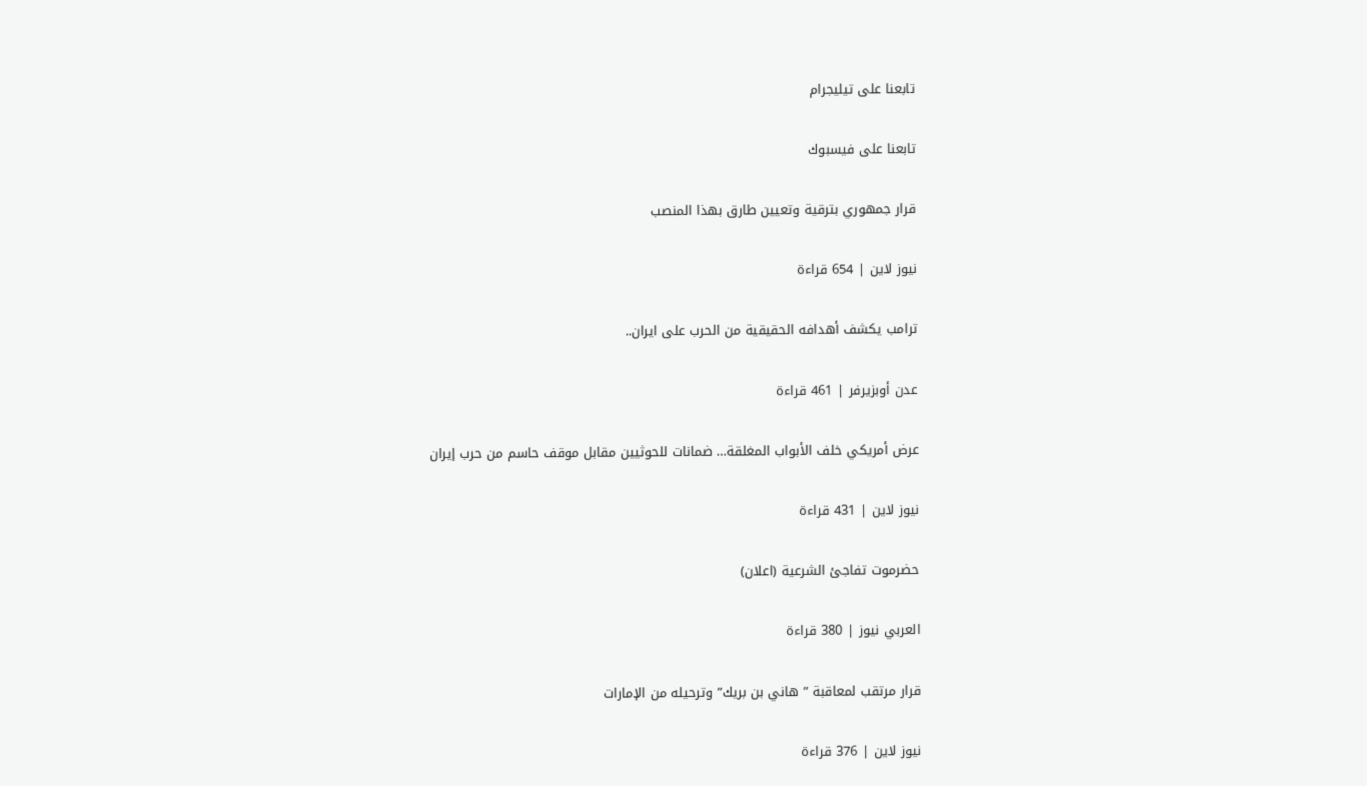تابعنا على تيليجرام

تابعنا على فيسبوك

قرار جمهوري بترقية وتعيين طارق بهذا المنصب

نيوز لاين | 654 قراءة

ترامب يكشف أهدافه الحقيقية من الحرب على ايران..

عدن أوبزيرفر | 461 قراءة

عرض أمريكي خلف الأبواب المغلقة… ضمانات للحوثيين مقابل موقف حاسم من حرب إيران

نيوز لاين | 431 قراءة

حضرموت تفاجئ الشرعية (اعلان)

العربي نيوز | 380 قراءة

قرار مرتقب لمعاقبة ” هاني بن بريك” وترحيله من الإمارات

نيوز لاين | 376 قراءة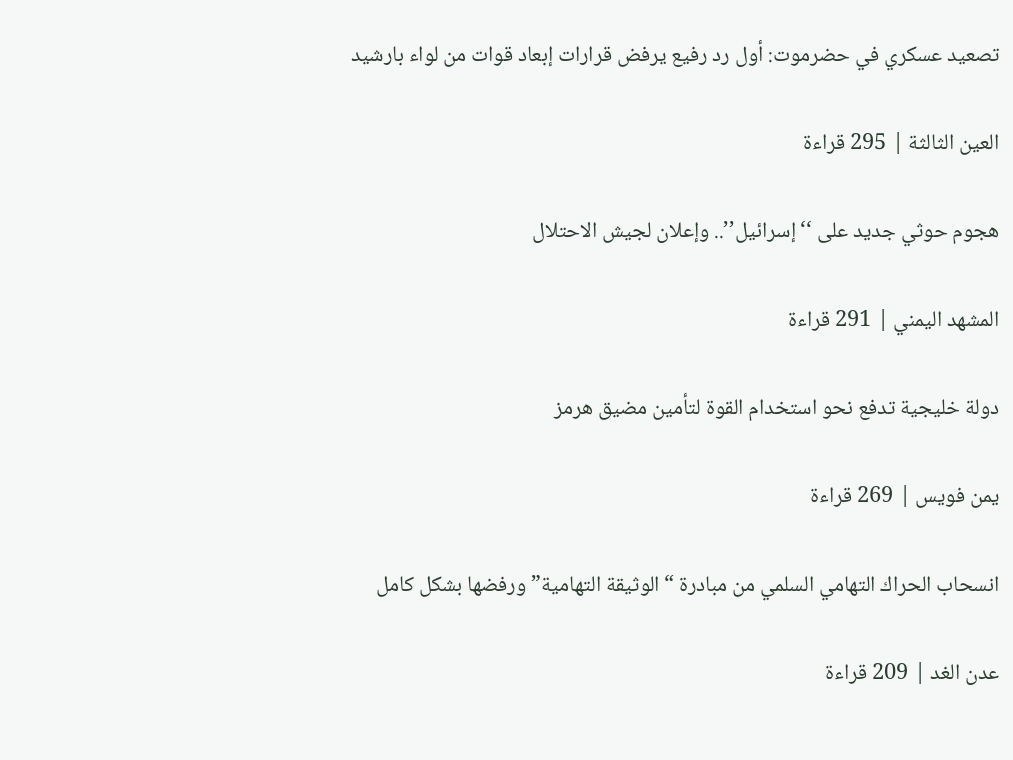تصعيد عسكري في حضرموت: أول رد رفيع يرفض قرارات إبعاد قوات من لواء بارشيد

العين الثالثة | 295 قراءة

هجوم حوثي جديد على ‘‘إسرائيل’’.. وإعلان لجيش الاحتلال

المشهد اليمني | 291 قراءة

دولة خليجية تدفع نحو استخدام القوة لتأمين مضيق هرمز

يمن فويس | 269 قراءة

انسحاب الحراك التهامي السلمي من مبادرة “الوثيقة التهامية” ورفضها بشكل كامل

عدن الغد | 209 قراءة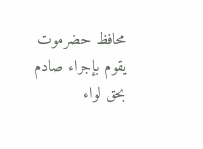محافظ حضرموت يقوم بإجراء صادم بحق لواء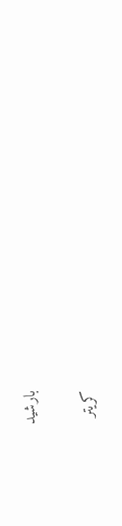بارشيد

كريتر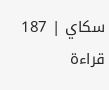سكاي | 187 قراءة